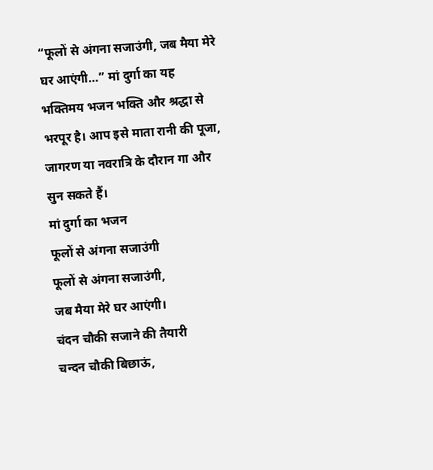“फूलों से अंगना सजाउंगी, जब मैया मेरे घर आएंगी…” मां दुर्गा का यह भक्तिमय भजन भक्ति और श्रद्धा से भरपूर है। आप इसे माता रानी की पूजा, जागरण या नवरात्रि के दौरान गा और सुन सकते हैं।
मां दुर्गा का भजन
फूलों से अंगना सजाउंगी
फूलों से अंगना सजाउंगी,
जब मैया मेरे घर आएंगी।
चंदन चौकी सजाने की तैयारी
चन्दन चौकी बिछाऊं,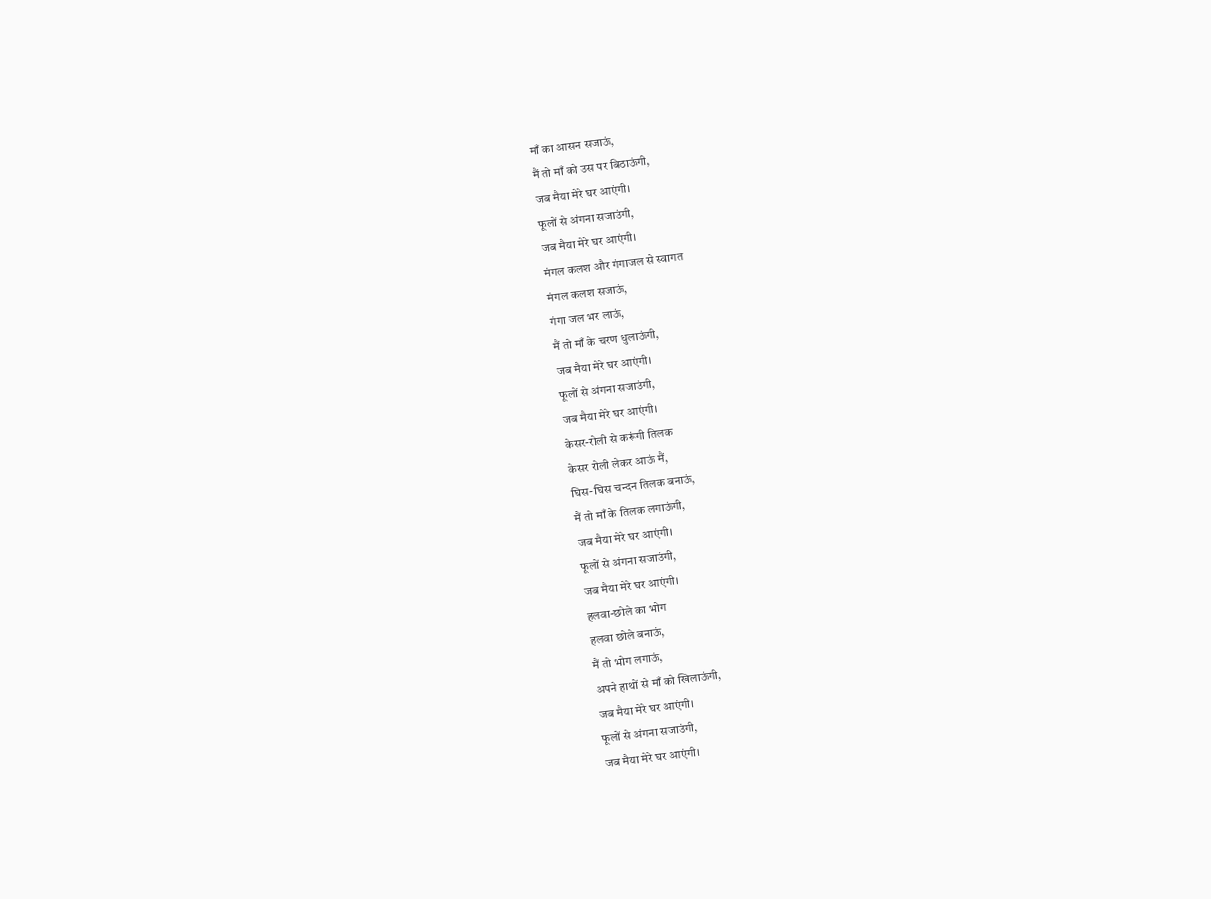माँ का आसन सजाऊं,
मैं तो माँ को उस पर बिठाऊंगी,
जब मैया मेरे घर आएंगी।
फूलों से अंगना सजाउंगी,
जब मैया मेरे घर आएंगी।
मंगल कलश और गंगाजल से स्वागत
मंगल कलश सजाऊं,
गंगा जल भर लाऊं,
मैं तो माँ के चरण धुलाऊंगी,
जब मैया मेरे घर आएंगी।
फूलों से अंगना सजाउंगी,
जब मैया मेरे घर आएंगी।
केसर-रोली से करूंगी तिलक
केसर रोली लेकर आऊं मैं,
घिस-घिस चन्दन तिलक बनाऊं,
मैं तो माँ के तिलक लगाऊंगी,
जब मैया मेरे घर आएंगी।
फूलों से अंगना सजाउंगी,
जब मैया मेरे घर आएंगी।
हलवा-छोले का भोग
हलवा छोले बनाऊं,
मैं तो भोग लगाऊं,
अपने हाथों से माँ को खिलाऊंगी,
जब मैया मेरे घर आएंगी।
फूलों से अंगना सजाउंगी,
जब मैया मेरे घर आएंगी।